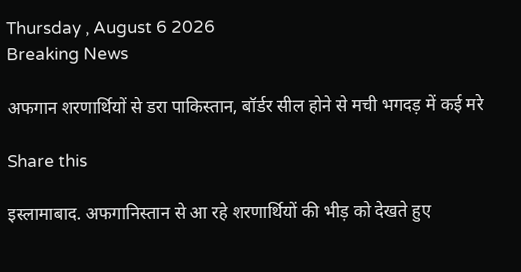Thursday , August 6 2026
Breaking News

अफगान शरणार्थियों से डरा पाकिस्तान, बॉर्डर सील होने से मची भगदड़ में कई मरे

Share this

इस्लामाबाद. अफगानिस्तान से आ रहे शरणार्थियों की भीड़ को देखते हुए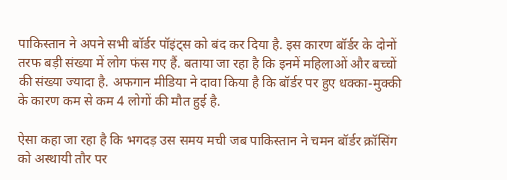पाकिस्तान ने अपने सभी बॉर्डर पॉइंट्स को बंद कर दिया है. इस कारण बॉर्डर के दोनों तरफ बड़ी संख्या में लोग फंस गए हैं. बताया जा रहा है कि इनमें महिलाओं और बच्चों की संख्या ज्यादा है. अफगान मीडिया ने दावा किया है कि बॉर्डर पर हुए धक्का-मुक्की के कारण कम से कम 4 लोगों की मौत हुई है.

ऐसा कहा जा रहा है कि भगदड़ उस समय मची जब पाकिस्तान ने चमन बॉर्डर क्रॉसिंग को अस्थायी तौर पर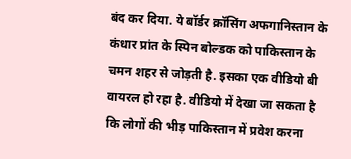बंद कर दिया. ये बॉर्डर क्रॉसिंग अफगानिस्तान के कंधार प्रांत के स्पिन बोल्डक को पाकिस्तान के चमन शहर से जोड़ती है. इसका एक वीडियो बी वायरल हो रहा है. वीडियो में देखा जा सकता है कि लोगों की भीड़ पाकिस्तान में प्रवेश करना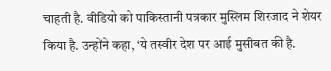चाहती है. वीडियो को पाकिस्तानी पत्रकार मुस्लिम शिरजाद ने शेयर किया है. उन्होंने कहा, ‘ये तस्वीर देश पर आई मुसीबत की है.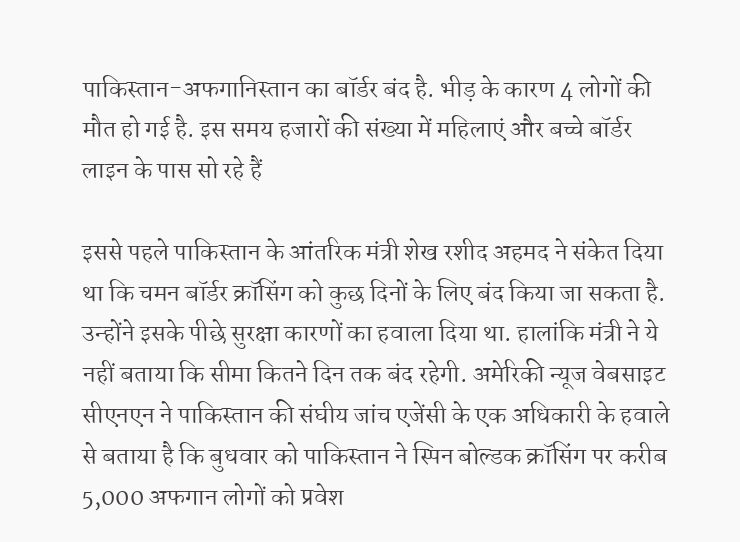पाकिस्तान-अफगानिस्तान का बॉर्डर बंद है. भीड़ के कारण 4 लोगों की मौत हो गई है. इस समय हजारों की संख्या में महिलाएं और बच्चे बॉर्डर लाइन के पास सो रहे हैं

इससे पहले पाकिस्तान के आंतरिक मंत्री शेख रशीद अहमद ने संकेत दिया था कि चमन बॉर्डर क्रॉसिंग को कुछ दिनों के लिए बंद किया जा सकता है. उन्होंने इसके पीछे सुरक्षा कारणों का हवाला दिया था. हालांकि मंत्री ने ये नहीं बताया कि सीमा कितने दिन तक बंद रहेगी. अमेरिकी न्यूज वेबसाइट सीएनएन ने पाकिस्तान की संघीय जांच एजेंसी के एक अधिकारी के हवाले से बताया है कि बुधवार को पाकिस्तान ने स्पिन बोल्डक क्रॉसिंग पर करीब 5,000 अफगान लोगों को प्रवेश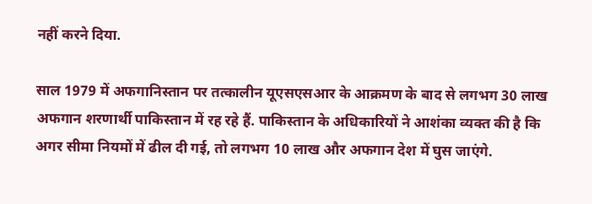नहीं करने दिया.

साल 1979 में अफगानिस्तान पर तत्कालीन यूएसएसआर के आक्रमण के बाद से लगभग 30 लाख अफगान शरणार्थी पाकिस्तान में रह रहे हैं. पाकिस्तान के अधिकारियों ने आशंका व्यक्त की है कि अगर सीमा नियमों में ढील दी गई, तो लगभग 10 लाख और अफगान देश में घुस जाएंगे.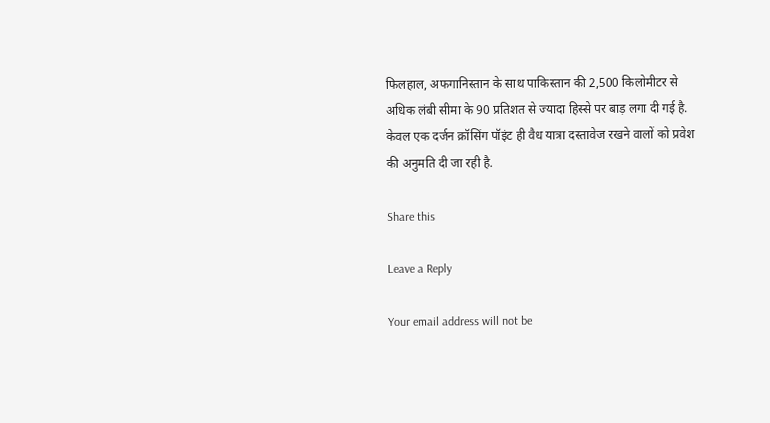फिलहाल, अफगानिस्तान के साथ पाकिस्तान की 2,500 किलोमीटर से अधिक लंबी सीमा के 90 प्रतिशत से ज्यादा हिस्से पर बाड़ लगा दी गई है. केवल एक दर्जन क्रॉसिंग पॉइंट ही वैध यात्रा दस्तावेज रखने वालों को प्रवेश की अनुमति दी जा रही है.

Share this

Leave a Reply

Your email address will not be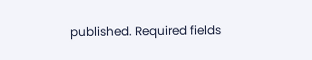published. Required fields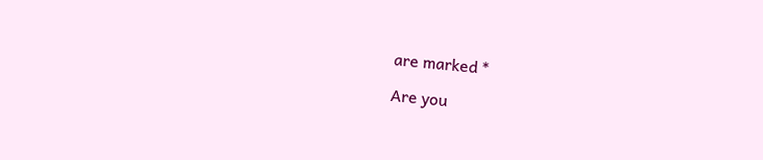are marked *

Are you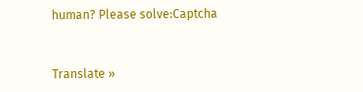human? Please solve:Captcha


Translate »